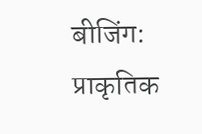बीजिंग: प्राकृतिक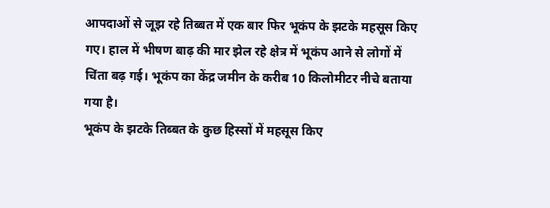आपदाओं से जूझ रहे तिब्बत में एक बार फिर भूकंप के झटके महसूस किए गए। हाल में भीषण बाढ़ की मार झेल रहे क्षेत्र में भूकंप आने से लोगों में चिंता बढ़ गई। भूकंप का केंद्र जमीन के करीब 10 किलोमीटर नीचे बताया गया है।
भूकंप के झटके तिब्बत के कुछ हिस्सों में महसूस किए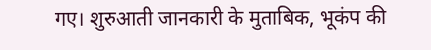गए। शुरुआती जानकारी के मुताबिक, भूकंप की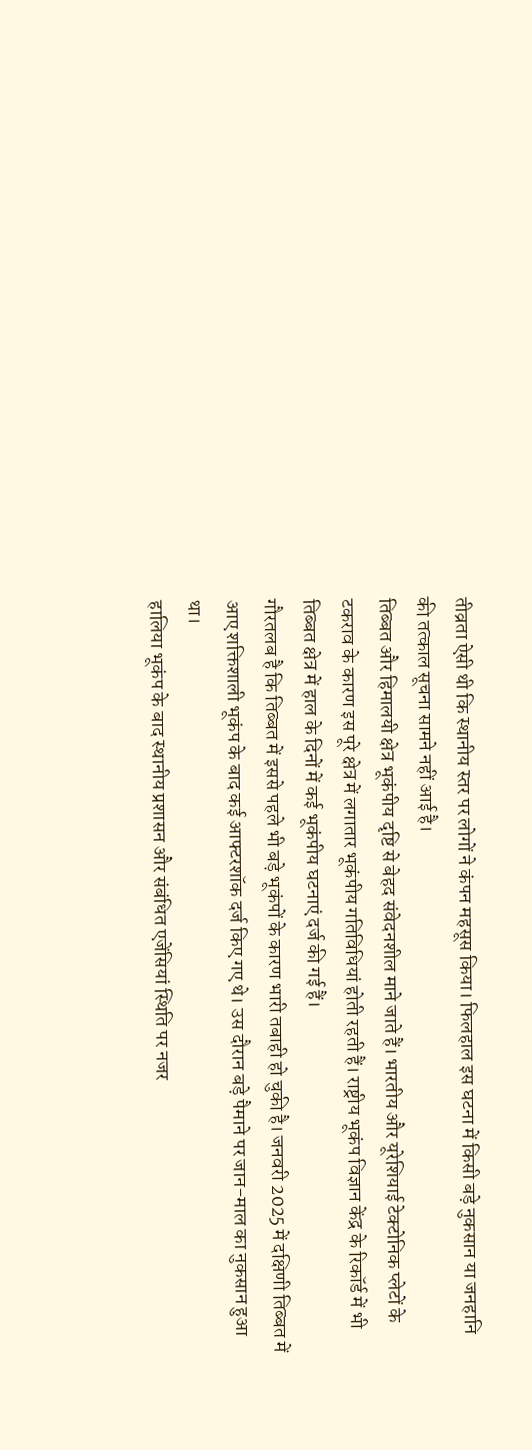तीव्रता ऐसी थी कि स्थानीय स्तर पर लोगों ने कंपन महसूस किया। फिलहाल इस घटना में किसी बड़े नुकसान या जनहानि की तत्काल सूचना सामने नहीं आई है।
तिब्बत और हिमालयी क्षेत्र भूकंपीय दृष्टि से बेहद संवेदनशील माने जाते हैं। भारतीय और यूरेशियाई टेक्टोनिक प्लेटों के टकराव के कारण इस पूरे क्षेत्र में लगातार भूकंपीय गतिविधियां होती रहती हैं। राष्ट्रीय भूकंप विज्ञान केंद्र के रिकॉर्ड में भी तिब्बत क्षेत्र में हाल के दिनों में कई भूकंपीय घटनाएं दर्ज की गई हैं।
गौरतलब है कि तिब्बत में इससे पहले भी बड़े भूकंपों के कारण भारी तबाही हो चुकी है। जनवरी 2025 में दक्षिणी तिब्बत में आए शक्तिशाली भूकंप के बाद कई आफ्टरशॉक दर्ज किए गए थे। उस दौरान बड़े पैमाने पर जान-माल का नुकसान हुआ था।
हालिया भूकंप के बाद स्थानीय प्रशासन और संबंधित एजेंसियां स्थिति पर नजर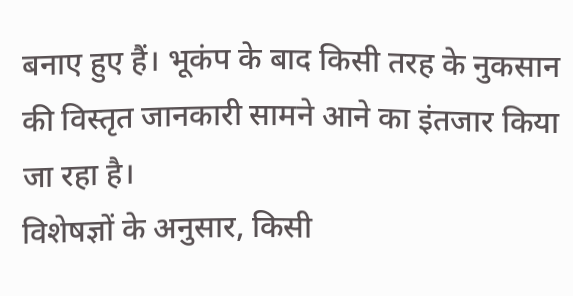बनाए हुए हैं। भूकंप के बाद किसी तरह के नुकसान की विस्तृत जानकारी सामने आने का इंतजार किया जा रहा है।
विशेषज्ञों के अनुसार, किसी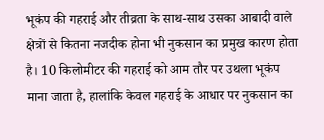भूकंप की गहराई और तीव्रता के साथ-साथ उसका आबादी वाले क्षेत्रों से कितना नजदीक होना भी नुकसान का प्रमुख कारण होता है। 10 किलोमीटर की गहराई को आम तौर पर उथला भूकंप माना जाता है, हालांकि केवल गहराई के आधार पर नुकसान का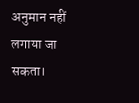अनुमान नहीं लगाया जा सकता।